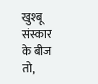खुश्बू
संस्कार के बीज तो,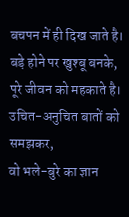बचपन में ही दिख जाते है।
बड़े होने पर खुश्बू बनके,
पूरे जीवन को महकाते है।
उचित-अनुचित बातों को समझकर,
वो भले-बुरे का ज्ञान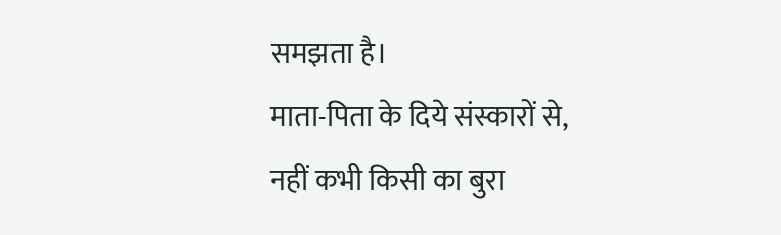समझता है।
माता-पिता के दिये संस्कारों से,
नहीं कभी किसी का बुरा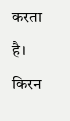करता है।
किरन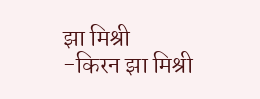झा मिश्री
-किरन झा मिश्री